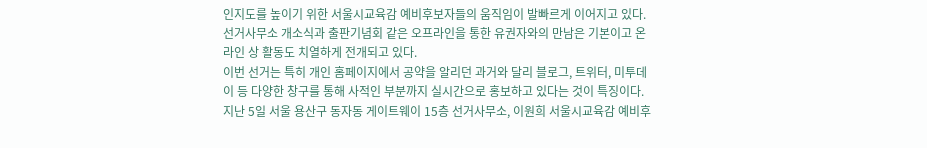인지도를 높이기 위한 서울시교육감 예비후보자들의 움직임이 발빠르게 이어지고 있다.
선거사무소 개소식과 출판기념회 같은 오프라인을 통한 유권자와의 만남은 기본이고 온라인 상 활동도 치열하게 전개되고 있다.
이번 선거는 특히 개인 홈페이지에서 공약을 알리던 과거와 달리 블로그, 트위터, 미투데이 등 다양한 창구를 통해 사적인 부분까지 실시간으로 홍보하고 있다는 것이 특징이다.
지난 5일 서울 용산구 동자동 게이트웨이 15층 선거사무소, 이원희 서울시교육감 예비후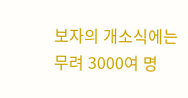보자의 개소식에는 무려 3000여 명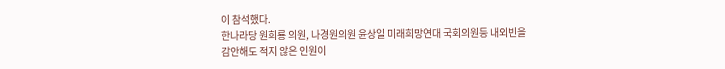이 참석했다.
한나라당 원희룡 의원, 나경원의원 윤상일 미래희망연대 국회의원등 내외빈을 감안해도 적지 않은 인원이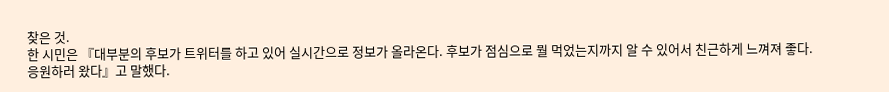찾은 것.
한 시민은 『대부분의 후보가 트위터를 하고 있어 실시간으로 정보가 올라온다. 후보가 점심으로 뭘 먹었는지까지 알 수 있어서 친근하게 느껴져 좋다. 응원하러 왔다』고 말했다.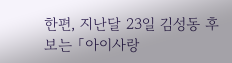한편, 지난달 23일 김성동 후보는 「아이사랑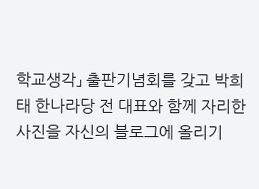학교생각」 출판기념회를 갖고 박희태 한나라당 전 대표와 함께 자리한 사진을 자신의 블로그에 올리기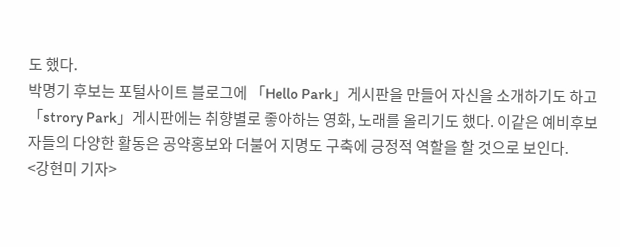도 했다.
박명기 후보는 포털사이트 블로그에 「Hello Park」게시판을 만들어 자신을 소개하기도 하고 「strory Park」게시판에는 취향별로 좋아하는 영화, 노래를 올리기도 했다. 이같은 예비후보자들의 다양한 활동은 공약홍보와 더불어 지명도 구축에 긍정적 역할을 할 것으로 보인다.
<강현미 기자>